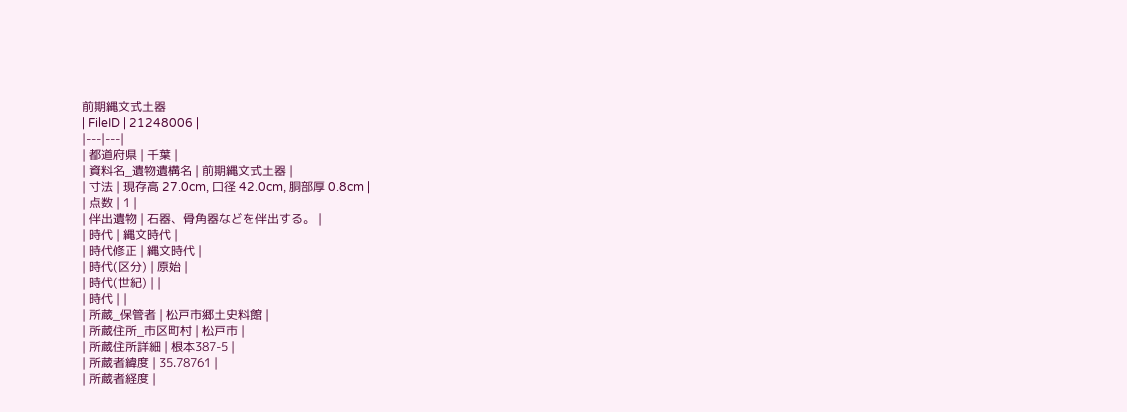前期縄文式土器
| FileID | 21248006 |
|---|---|
| 都道府県 | 千葉 |
| 資料名_遺物遺構名 | 前期縄文式土器 |
| 寸法 | 現存高 27.0cm, 口径 42.0cm, 胴部厚 0.8cm |
| 点数 | 1 |
| 伴出遺物 | 石器、骨角器などを伴出する。 |
| 時代 | 縄文時代 |
| 時代修正 | 縄文時代 |
| 時代(区分) | 原始 |
| 時代(世紀) | |
| 時代 | |
| 所蔵_保管者 | 松戸市郷土史料館 |
| 所蔵住所_市区町村 | 松戸市 |
| 所蔵住所詳細 | 根本387-5 |
| 所蔵者緯度 | 35.78761 |
| 所蔵者経度 |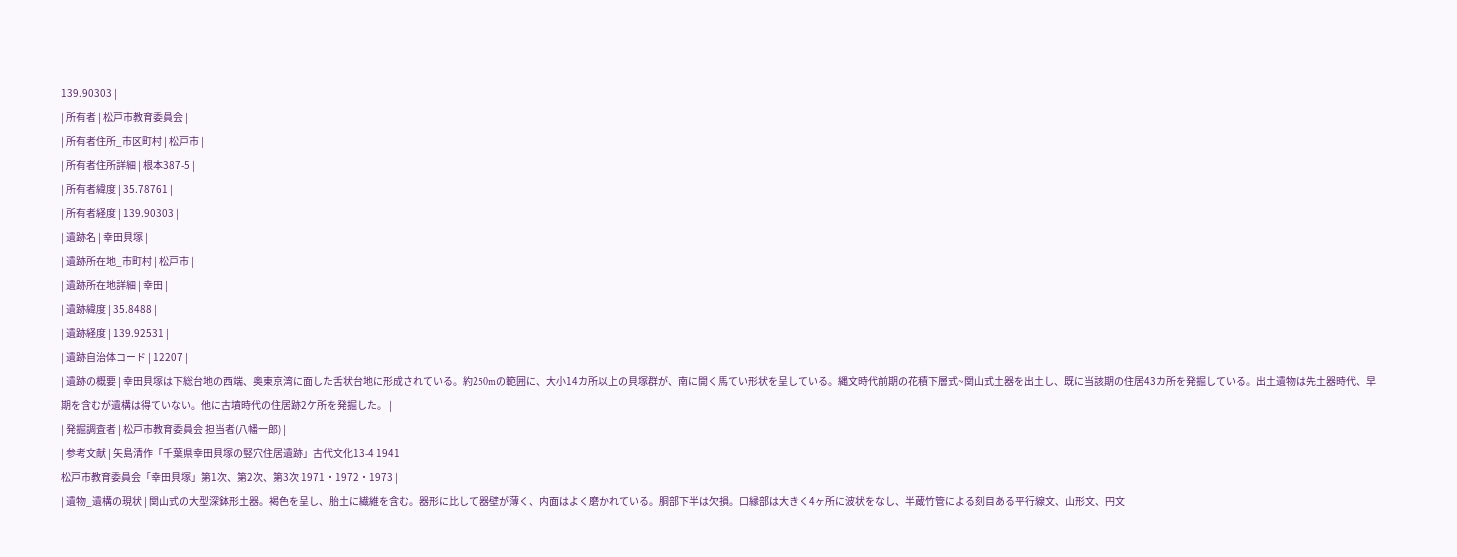139.90303 |
| 所有者 | 松戸市教育委員会 |
| 所有者住所_市区町村 | 松戸市 |
| 所有者住所詳細 | 根本387-5 |
| 所有者緯度 | 35.78761 |
| 所有者経度 | 139.90303 |
| 遺跡名 | 幸田貝塚 |
| 遺跡所在地_市町村 | 松戸市 |
| 遺跡所在地詳細 | 幸田 |
| 遺跡緯度 | 35.8488 |
| 遺跡経度 | 139.92531 |
| 遺跡自治体コード | 12207 |
| 遺跡の概要 | 幸田貝塚は下総台地の西端、奥東京湾に面した舌状台地に形成されている。約250mの範囲に、大小14カ所以上の貝塚群が、南に開く馬てい形状を呈している。縄文時代前期の花積下層式~関山式土器を出土し、既に当該期の住居43カ所を発掘している。出土遺物は先土器時代、早期を含むが遺構は得ていない。他に古墳時代の住居跡2ケ所を発掘した。 |
| 発掘調査者 | 松戸市教育委員会 担当者(八幡一郎) |
| 参考文献 | 矢島清作「千葉県幸田貝塚の竪穴住居遺跡」古代文化13-4 1941
松戸市教育委員会「幸田貝塚」第1次、第2次、第3次 1971・1972・1973 |
| 遺物_遺構の現状 | 関山式の大型深鉢形土器。褐色を呈し、胎土に繊維を含む。器形に比して器壁が薄く、内面はよく磨かれている。胴部下半は欠損。口縁部は大きく4ヶ所に波状をなし、半蔵竹管による刻目ある平行線文、山形文、円文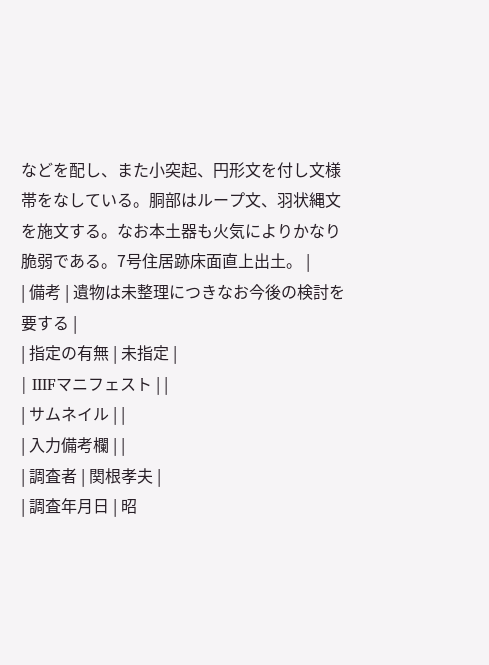などを配し、また小突起、円形文を付し文様帯をなしている。胴部はループ文、羽状縄文を施文する。なお本土器も火気によりかなり脆弱である。7号住居跡床面直上出土。 |
| 備考 | 遺物は未整理につきなお今後の検討を要する |
| 指定の有無 | 未指定 |
| IIIFマニフェスト | |
| サムネイル | |
| 入力備考欄 | |
| 調査者 | 関根孝夫 |
| 調査年月日 | 昭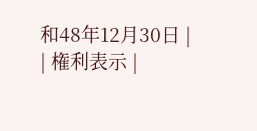和48年12月30日 |
| 権利表示 |